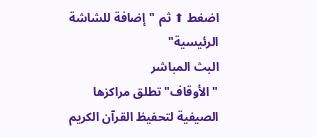اضغط ⬆ ثم "إضافة للشاشة الرئيسية"
البث المباشر
"الأوقاف" تطلق مراكزها الصيفية لتحفيظ القرآن الكريم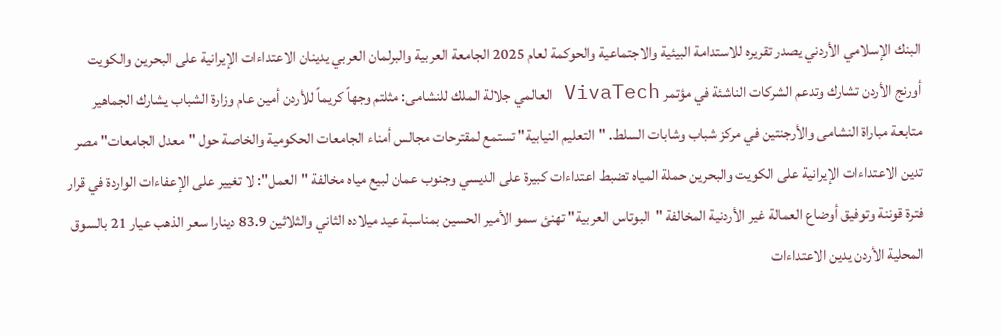البنك الإسلامي الأردني يصدر تقريره للاستدامة البيئية والاجتماعية والحوكمة لعام 2025 الجامعة العربية والبرلمان العربي يدينان الاعتداءات الإيرانية على البحرين والكويت أورنج الأردن تشارك وتدعم الشركات الناشئة في مؤتمر VivaTech العالمي جلالة الملك للنشامى: مثلتم وجهاً كريماً للأردن أمين عام وزارة الشباب يشارك الجماهير متابعة مباراة النشامى والأرجنتين في مركز شباب وشابات السلط. "التعليم النيابية" تستمع لمقترحات مجالس أمناء الجامعات الحكومية والخاصة حول "معدل الجامعات" مصر تدين الاعتداءات الإيرانية على الكويت والبحرين حملة المياه تضبط اعتداءات كبيرة على الديسي وجنوب عمان لبيع مياه مخالفة "العمل": لا تغيير على الإعفاءات الواردة في قرار فترة قوننة وتوفيق أوضاع العمالة غير الأردنية المخالفة "البوتاس العربية" تهنئ سمو الأمير الحسين بمناسبة عيد ميلاده الثاني والثلاثين 83.9 دينارا سعر الذهب عيار 21 بالسوق المحلية الأردن يدين الاعتداءات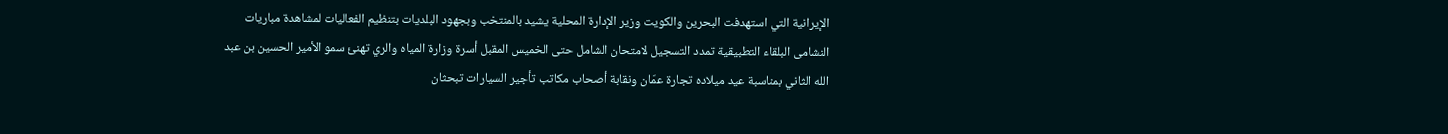الإيرانية التي استهدفت البحرين والكويت وزير الإدارة المحلية يشيد بالمنتخب وبجهود البلديات بتنظيم الفعاليات لمشاهدة مباريات النشامى البلقاء التطبيقية تمدد التسجيل لامتحان الشامل حتى الخميس المقبل أسرة وزارة المياه والري تهنئ سمو الأمير الحسين بن عبد الله الثاني بمناسبة عيد ميلاده تجارة عمّان ونقابة أصحاب مكاتب تأجير السيارات تبحثان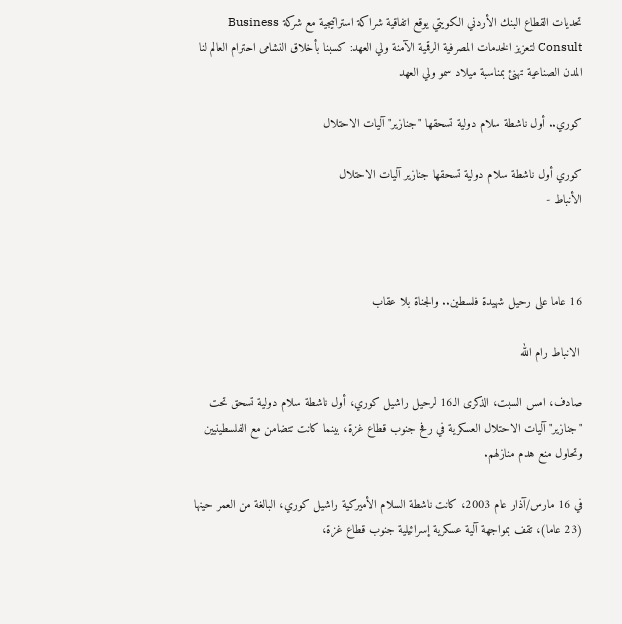تحديات القطاع البنك الأردني الكويتي يوقع اتفاقية شراكة استراتيجية مع شركة Business Consult لتعزيز الخدمات المصرفية الرقمية الآمنة ولي العهد: كسبنا بأخلاق النشامى احترام العالم لنا المدن الصناعية تهنئ بمناسبة ميلاد سمو ولي العهد

كوري.. أول ناشطة سلام دولية تسحقها "جنازير" آليات الاحتلال

كوري أول ناشطة سلام دولية تسحقها جنازير آليات الاحتلال
الأنباط -



16 عاما على رحيل شهيدة فلسطين.. والجناة بلا عقاب

 الانباط رام الله

صادف، امس السبت، الذكرى الـ16 لرحيل راشيل كوري، أول ناشطة سلام دولية تسحق تحت "جنازير" آليات الاحتلال العسكرية في رفح جنوب قطاع غزة، بينما كانت تتضامن مع الفلسطينيين وتحاول منع هدم منازلهم.

في 16 مارس/آذار عام 2003، كانت ناشطة السلام الأميركية راشيل كوري، البالغة من العمر حينها (23 عاما)، تقف بمواجهة آلية عسكرية إسرائيلية جنوب قطاع غزة،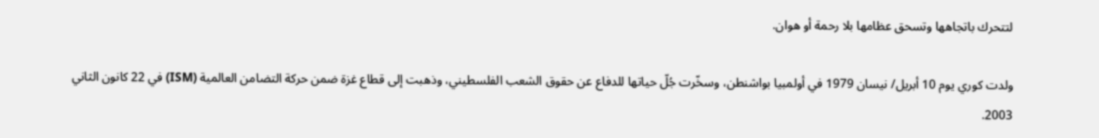لتتحرك باتجاهها وتسحق عظامها بلا رحمة أو هوان.

ولدت كوري يوم 10 أبريل/ نيسان 1979 في أولمبيا بواشنطن، وسخّرت جُلّ حياتها للدفاع عن حقوق الشعب الفلسطيني، وذهبت إلى قطاع غزة ضمن حركة التضامن العالمية (ISM) في 22 كانون الثاني 2003.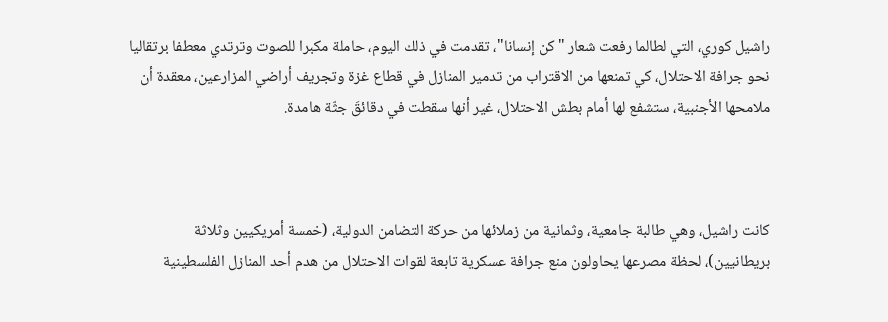راشيل كوري، التي لطالما رفعت شعار "كن إنسانا"، تقدمت في ذلك اليوم، حاملة مكبرا للصوت وترتدي معطفا برتقاليا نحو جرافة الاحتلال، كي تمنعها من الاقتراب من تدمير المنازل في قطاع غزة وتجريف أراضي المزارعين، معقدة أن ملامحها الأجنبية، ستشفع لها أمام بطش الاحتلال، غير أنها سقطت في دقائقَ جثّة هامدة.



كانت راشيل، وهي طالبة جامعية، وثمانية من زملائها من حركة التضامن الدولية، (خمسة أمريكيين وثلاثة بريطانيين)، لحظة مصرعها يحاولون منع جرافة عسكرية تابعة لقوات الاحتلال من هدم أحد المنازل الفلسطينية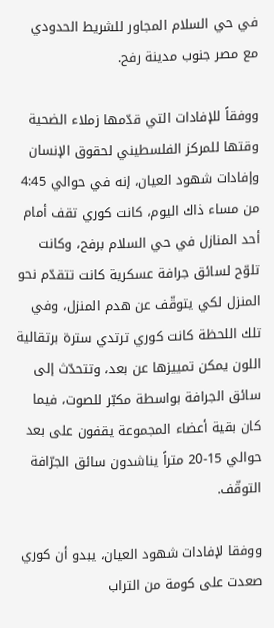في حي السلام المجاور للشريط الحدودي مع مصر جنوب مدينة رفح.

ووفقاً للإفادات التي قدّمها زملاء الضحية وقتها للمركز الفلسطيني لحقوق الإنسان وإفادات شهود العيان، إنه في حوالي 4:45 من مساء ذاك اليوم، كانت كوري تقف أمام أحد المنازل في حي السلام برفح، وكانت تلوّح لسائق جرافة عسكرية كانت تتقدّم نحو المنزل لكي يتوقّف عن هدم المنزل، وفي تلك اللحظة كانت كوري ترتدي سترة برتقالية اللون يمكن تمييزها عن بعد، وتتحدّث إلى سائق الجرافة بواسطة مكبّر للصوت، فيما كان بقية أعضاء المجموعة يقفون على بعد حوالي 15-20 متراً يناشدون سائق الجرّافة التوقّف.

ووفقا لإفادات شهود العيان، يبدو أن كوري صعدت على كومة من التراب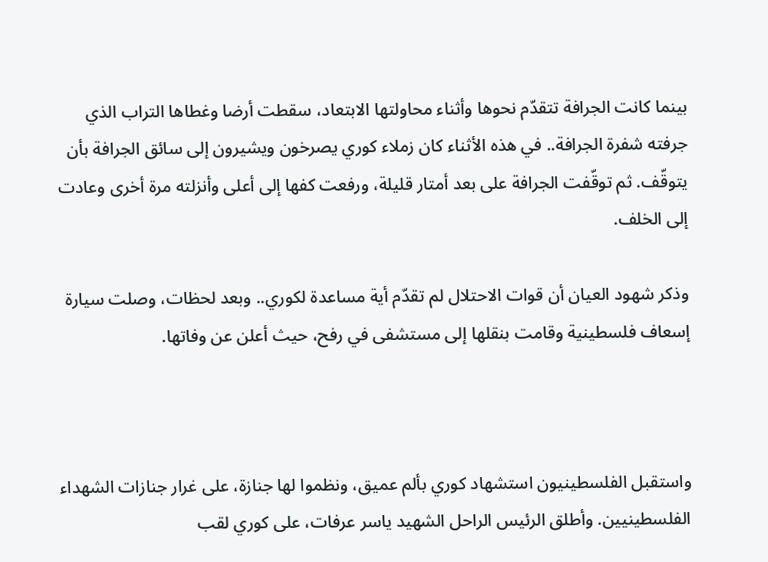بينما كانت الجرافة تتقدّم نحوها وأثناء محاولتها الابتعاد، سقطت أرضا وغطاها التراب الذي جرفته شفرة الجرافة.. في هذه الأثناء كان زملاء كوري يصرخون ويشيرون إلى سائق الجرافة بأن يتوقّف. ثم توقّفت الجرافة على بعد أمتار قليلة، ورفعت كفها إلى أعلى وأنزلته مرة أخرى وعادت إلى الخلف.

وذكر شهود العيان أن قوات الاحتلال لم تقدّم أية مساعدة لكوري.. وبعد لحظات، وصلت سيارة إسعاف فلسطينية وقامت بنقلها إلى مستشفى في رفح، حيث أعلن عن وفاتها.



واستقبل الفلسطينيون استشهاد كوري بألم عميق، ونظموا لها جنازة، على غرار جنازات الشهداء الفلسطينيين. وأطلق الرئيس الراحل الشهيد ياسر عرفات، على كوري لقب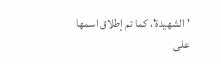'الشهيدة'، كما تم إطلاق اسمها على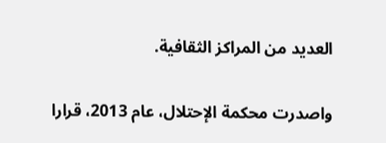العديد من المراكز الثقافية.

واصدرت محكمة الإحتلال، عام 2013، قرارا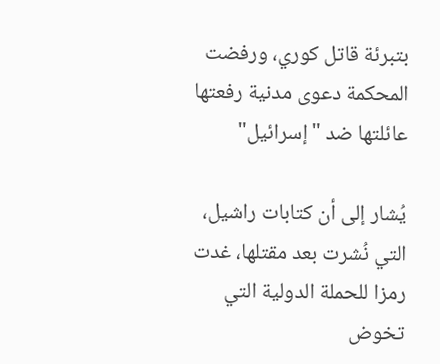بتبرئة قاتل كوري، ورفضت المحكمة دعوى مدنية رفعتها عائلتها ضد "إسرائيل"

يُشار إلى أن كتابات راشيل، التي نُشرت بعد مقتلها، غدت رمزا للحملة الدولية التي تخوض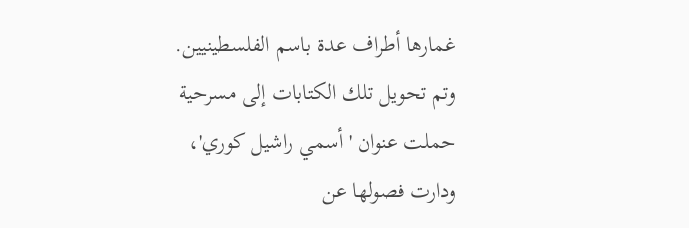غمارها أطراف عدة باسم الفلسطينيين. وتم تحويل تلك الكتابات إلى مسرحية حملت عنوان 'أسمي راشيل كوري'، ودارت فصولها عن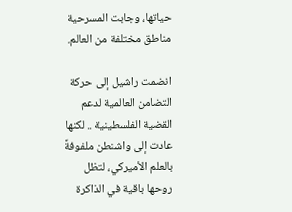حياتها، وجابت المسرحية مناطق مختلفة من العالم.

انضمت راشيل إلى حركة التضامن العالمية لدعم القضية الفلسطينية .. لكنها عادت إلى واشنطن ملفوفةً بالعلم الأميركي، لتظل روحها باقية في الذاكرة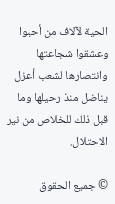الحية لآلاف من أحبوا وعشقوا شجاعتها وانتصارها لشعب أعزل يناضل منذ رحيلها وما قبل ذلك للخلاص من نير الاحتلال.

© جميع الحقوق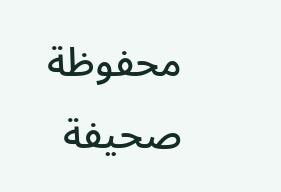محفوظة صحيفة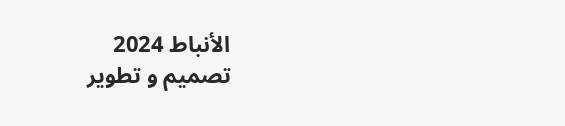الأنباط 2024
تصميم و تطوير